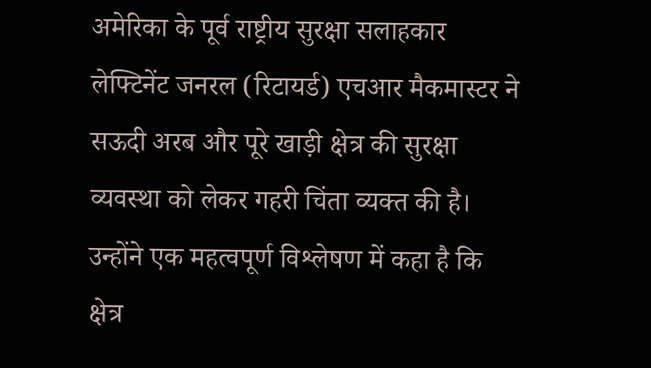अमेरिका के पूर्व राष्ट्रीय सुरक्षा सलाहकार लेफ्टिनेंट जनरल (रिटायर्ड) एचआर मैकमास्टर ने सऊदी अरब और पूरे खाड़ी क्षेत्र की सुरक्षा व्यवस्था को लेकर गहरी चिंता व्यक्त की है। उन्होंने एक महत्वपूर्ण विश्लेषण में कहा है कि क्षेत्र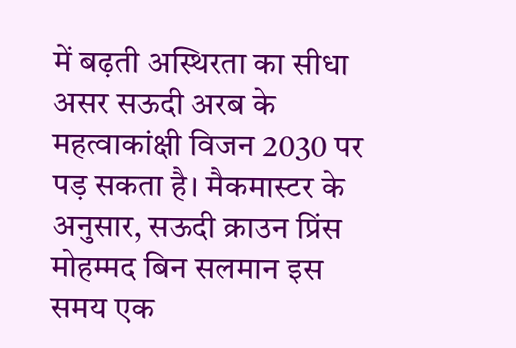में बढ़ती अस्थिरता का सीधा असर सऊदी अरब के महत्वाकांक्षी विजन 2030 पर पड़ सकता है। मैकमास्टर के अनुसार, सऊदी क्राउन प्रिंस मोहम्मद बिन सलमान इस समय एक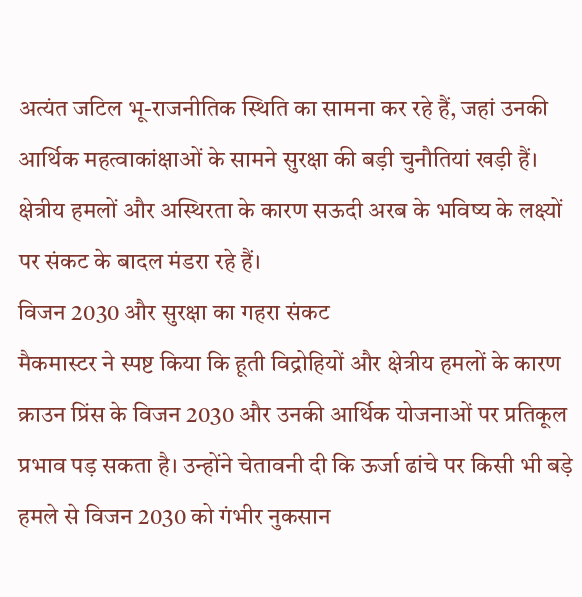अत्यंत जटिल भू-राजनीतिक स्थिति का सामना कर रहे हैं, जहां उनकी आर्थिक महत्वाकांक्षाओं के सामने सुरक्षा की बड़ी चुनौतियां खड़ी हैं। क्षेत्रीय हमलों और अस्थिरता के कारण सऊदी अरब के भविष्य के लक्ष्यों पर संकट के बादल मंडरा रहे हैं।
विजन 2030 और सुरक्षा का गहरा संकट
मैकमास्टर ने स्पष्ट किया कि हूती विद्रोहियों और क्षेत्रीय हमलों के कारण क्राउन प्रिंस के विजन 2030 और उनकी आर्थिक योजनाओं पर प्रतिकूल प्रभाव पड़ सकता है। उन्होंने चेतावनी दी कि ऊर्जा ढांचे पर किसी भी बड़े हमले से विजन 2030 को गंभीर नुकसान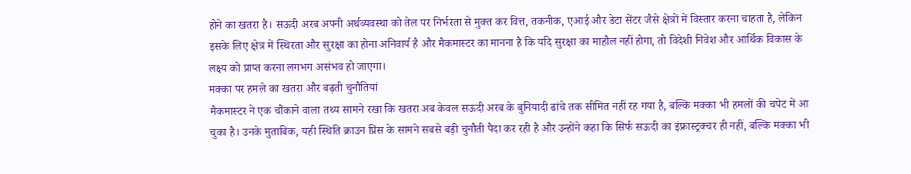होने का खतरा है। सऊदी अरब अपनी अर्थव्यवस्था को तेल पर निर्भरता से मुक्त कर वित्त, तकनीक, एआई और डेटा सेंटर जैसे क्षेत्रों में विस्तार करना चाहता है, लेकिन इसके लिए क्षेत्र में स्थिरता और सुरक्षा का होना अनिवार्य है और मैकमास्टर का मानना है कि यदि सुरक्षा का माहौल नहीं होगा, तो विदेशी निवेश और आर्थिक विकास के लक्ष्य को प्राप्त करना लगभग असंभव हो जाएगा।
मक्का पर हमले का खतरा और बढ़ती चुनौतियां
मैकमास्टर ने एक चौंकाने वाला तथ्य सामने रखा कि खतरा अब केवल सऊदी अरब के बुनियादी ढांचे तक सीमित नहीं रह गया है, बल्कि मक्का भी हमलों की चपेट में आ चुका है। उनके मुताबिक, यही स्थिति क्राउन प्रिंस के सामने सबसे बड़ी चुनौती पैदा कर रही है और उन्होंने कहा कि सिर्फ सऊदी का इंफ्रास्ट्रक्चर ही नहीं, बल्कि मक्का भी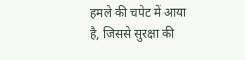हमले की चपेट में आया है, जिससे सुरक्षा की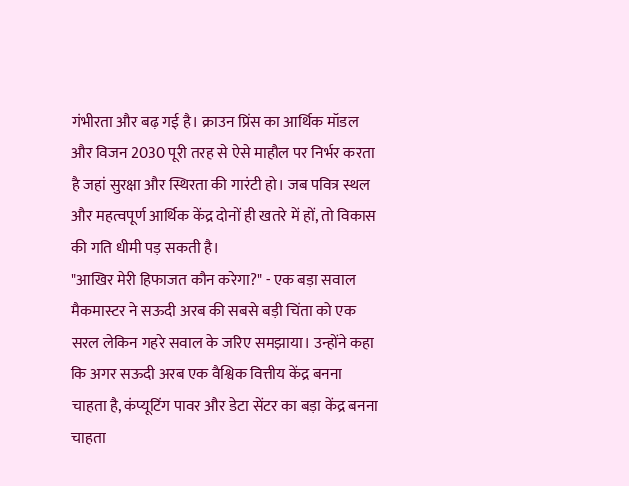गंभीरता और बढ़ गई है। क्राउन प्रिंस का आर्थिक मॉडल और विजन 2030 पूरी तरह से ऐसे माहौल पर निर्भर करता है जहां सुरक्षा और स्थिरता की गारंटी हो। जब पवित्र स्थल और महत्वपूर्ण आर्थिक केंद्र दोनों ही खतरे में हों, तो विकास की गति धीमी पड़ सकती है।
"आखिर मेरी हिफाजत कौन करेगा?" - एक बड़ा सवाल
मैकमास्टर ने सऊदी अरब की सबसे बड़ी चिंता को एक सरल लेकिन गहरे सवाल के जरिए समझाया। उन्होंने कहा कि अगर सऊदी अरब एक वैश्विक वित्तीय केंद्र बनना चाहता है, कंप्यूटिंग पावर और डेटा सेंटर का बड़ा केंद्र बनना चाहता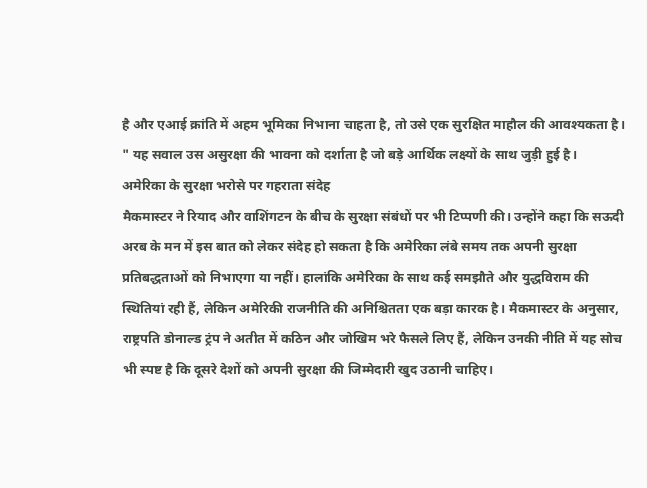है और एआई क्रांति में अहम भूमिका निभाना चाहता है, तो उसे एक सुरक्षित माहौल की आवश्यकता है। " यह सवाल उस असुरक्षा की भावना को दर्शाता है जो बड़े आर्थिक लक्ष्यों के साथ जुड़ी हुई है।
अमेरिका के सुरक्षा भरोसे पर गहराता संदेह
मैकमास्टर ने रियाद और वाशिंगटन के बीच के सुरक्षा संबंधों पर भी टिप्पणी की। उन्होंने कहा कि सऊदी अरब के मन में इस बात को लेकर संदेह हो सकता है कि अमेरिका लंबे समय तक अपनी सुरक्षा प्रतिबद्धताओं को निभाएगा या नहीं। हालांकि अमेरिका के साथ कई समझौते और युद्धविराम की स्थितियां रही हैं, लेकिन अमेरिकी राजनीति की अनिश्चितता एक बड़ा कारक है। मैकमास्टर के अनुसार, राष्ट्रपति डोनाल्ड ट्रंप ने अतीत में कठिन और जोखिम भरे फैसले लिए हैं, लेकिन उनकी नीति में यह सोच भी स्पष्ट है कि दूसरे देशों को अपनी सुरक्षा की जिम्मेदारी खुद उठानी चाहिए।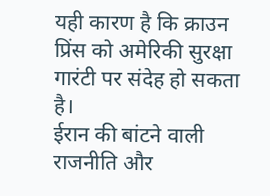यही कारण है कि क्राउन प्रिंस को अमेरिकी सुरक्षा गारंटी पर संदेह हो सकता है।
ईरान की बांटने वाली राजनीति और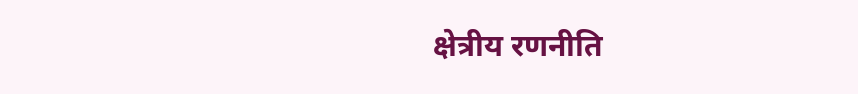क्षेत्रीय रणनीति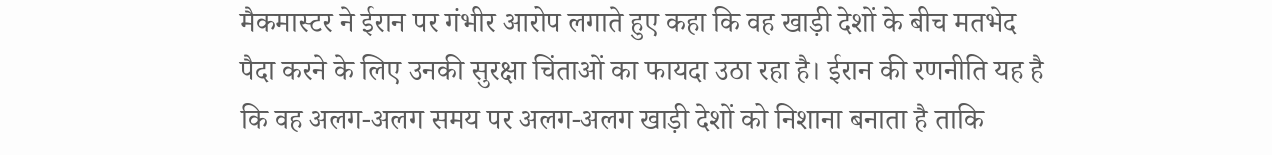मैकमास्टर ने ईरान पर गंभीर आरोप लगाते हुए कहा कि वह खाड़ी देशों के बीच मतभेद पैदा करने के लिए उनकी सुरक्षा चिंताओं का फायदा उठा रहा है। ईरान की रणनीति यह है कि वह अलग-अलग समय पर अलग-अलग खाड़ी देशों को निशाना बनाता है ताकि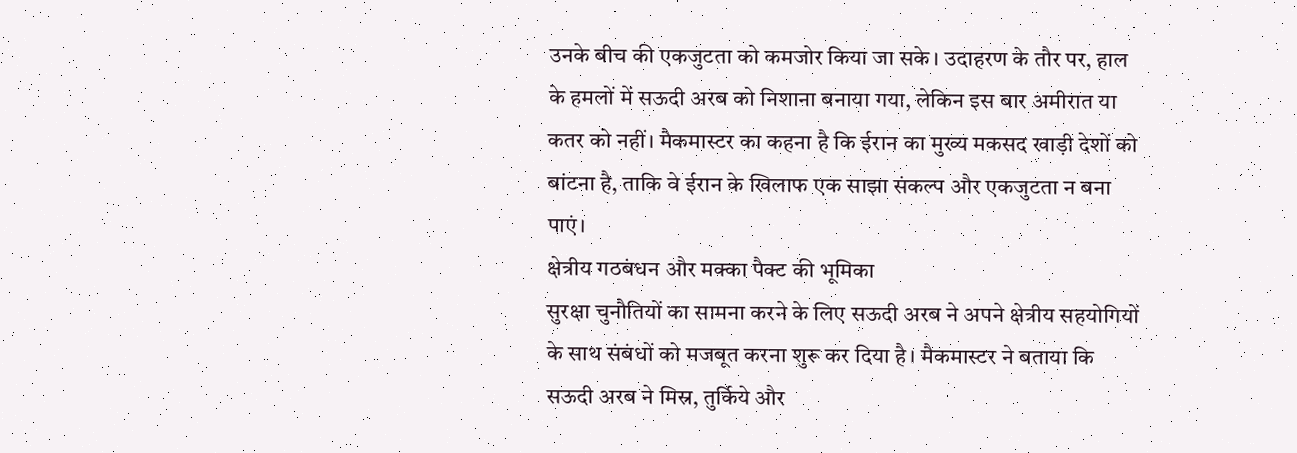उनके बीच की एकजुटता को कमजोर किया जा सके। उदाहरण के तौर पर, हाल के हमलों में सऊदी अरब को निशाना बनाया गया, लेकिन इस बार अमीरात या कतर को नहीं। मैकमास्टर का कहना है कि ईरान का मुख्य मकसद खाड़ी देशों को बांटना है, ताकि वे ईरान के खिलाफ एक साझा संकल्प और एकजुटता न बना पाएं।
क्षेत्रीय गठबंधन और मक्का पैक्ट की भूमिका
सुरक्षा चुनौतियों का सामना करने के लिए सऊदी अरब ने अपने क्षेत्रीय सहयोगियों के साथ संबंधों को मजबूत करना शुरू कर दिया है। मैकमास्टर ने बताया कि सऊदी अरब ने मिस्र, तुर्किये और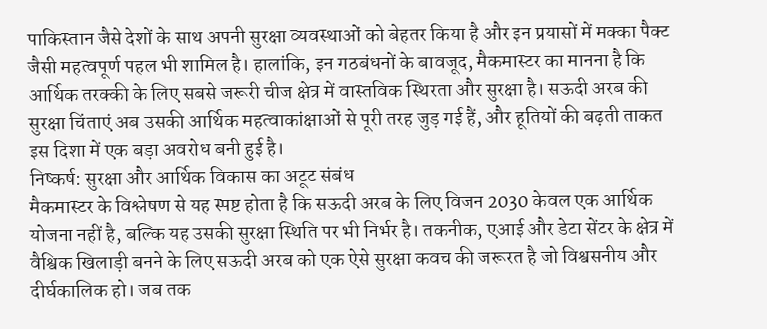पाकिस्तान जैसे देशों के साथ अपनी सुरक्षा व्यवस्थाओं को बेहतर किया है और इन प्रयासों में मक्का पैक्ट जैसी महत्वपूर्ण पहल भी शामिल है। हालांकि, इन गठबंधनों के बावजूद, मैकमास्टर का मानना है कि आर्थिक तरक्की के लिए सबसे जरूरी चीज क्षेत्र में वास्तविक स्थिरता और सुरक्षा है। सऊदी अरब की सुरक्षा चिंताएं अब उसकी आर्थिक महत्वाकांक्षाओं से पूरी तरह जुड़ गई हैं, और हूतियों की बढ़ती ताकत इस दिशा में एक बड़ा अवरोध बनी हुई है।
निष्कर्ष: सुरक्षा और आर्थिक विकास का अटूट संबंध
मैकमास्टर के विश्लेषण से यह स्पष्ट होता है कि सऊदी अरब के लिए विजन 2030 केवल एक आर्थिक योजना नहीं है, बल्कि यह उसकी सुरक्षा स्थिति पर भी निर्भर है। तकनीक, एआई और डेटा सेंटर के क्षेत्र में वैश्विक खिलाड़ी बनने के लिए सऊदी अरब को एक ऐसे सुरक्षा कवच की जरूरत है जो विश्वसनीय और दीर्घकालिक हो। जब तक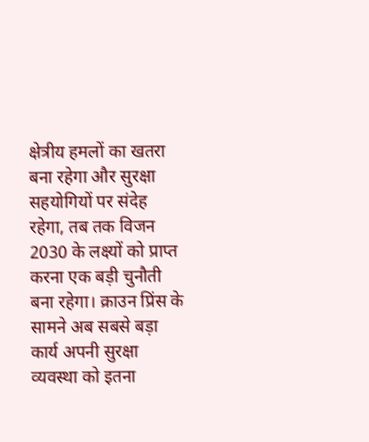क्षेत्रीय हमलों का खतरा बना रहेगा और सुरक्षा सहयोगियों पर संदेह रहेगा, तब तक विजन 2030 के लक्ष्यों को प्राप्त करना एक बड़ी चुनौती बना रहेगा। क्राउन प्रिंस के सामने अब सबसे बड़ा कार्य अपनी सुरक्षा व्यवस्था को इतना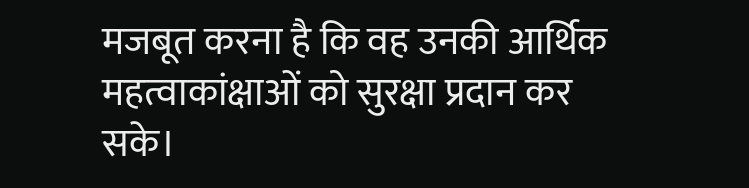मजबूत करना है कि वह उनकी आर्थिक महत्वाकांक्षाओं को सुरक्षा प्रदान कर सके।